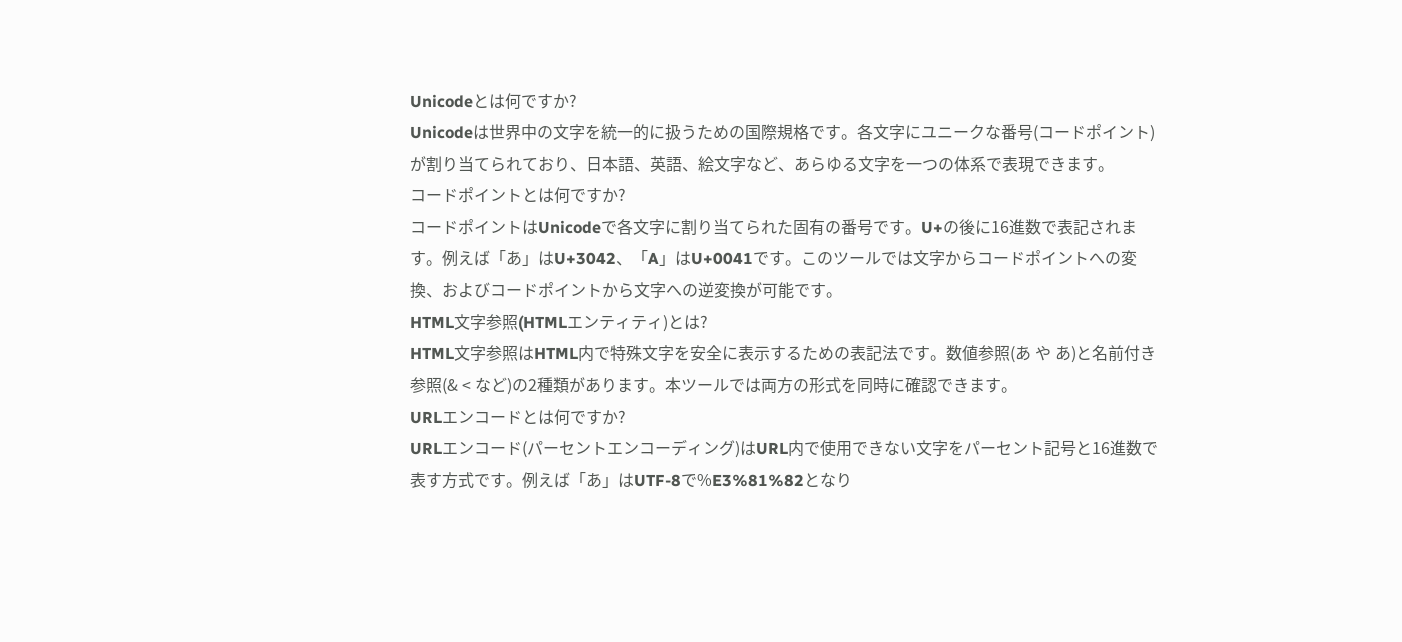Unicodeとは何ですか?
Unicodeは世界中の文字を統一的に扱うための国際規格です。各文字にユニークな番号(コードポイント)が割り当てられており、日本語、英語、絵文字など、あらゆる文字を一つの体系で表現できます。
コードポイントとは何ですか?
コードポイントはUnicodeで各文字に割り当てられた固有の番号です。U+の後に16進数で表記されます。例えば「あ」はU+3042、「A」はU+0041です。このツールでは文字からコードポイントへの変換、およびコードポイントから文字への逆変換が可能です。
HTML文字参照(HTMLエンティティ)とは?
HTML文字参照はHTML内で特殊文字を安全に表示するための表記法です。数値参照(あ や あ)と名前付き参照(& < など)の2種類があります。本ツールでは両方の形式を同時に確認できます。
URLエンコードとは何ですか?
URLエンコード(パーセントエンコーディング)はURL内で使用できない文字をパーセント記号と16進数で表す方式です。例えば「あ」はUTF-8で%E3%81%82となり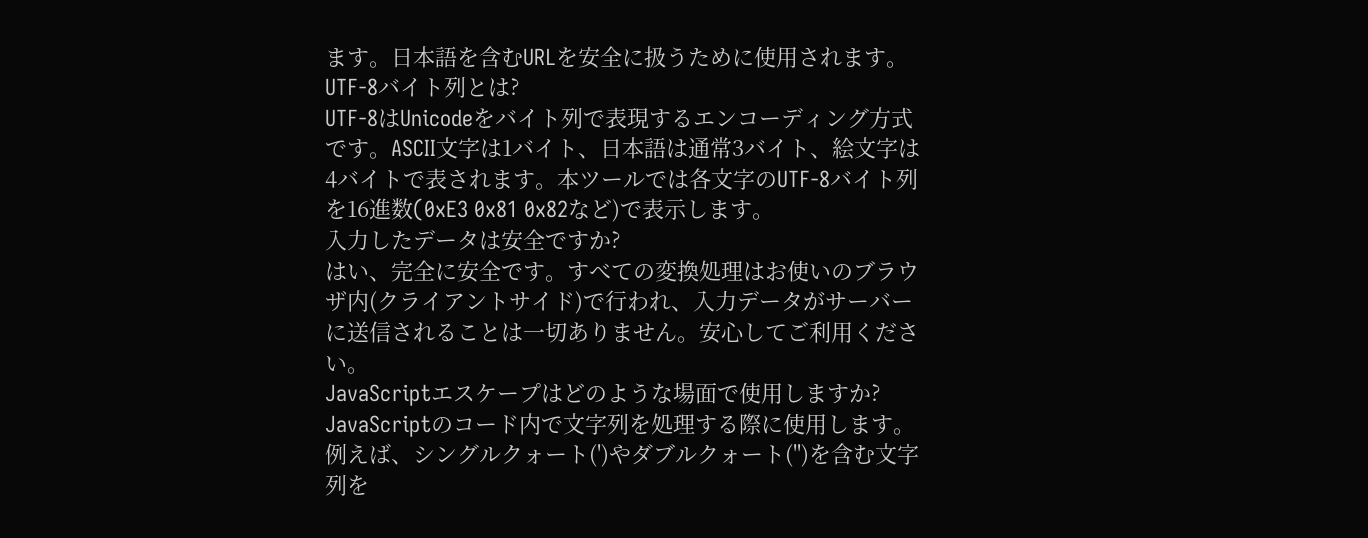ます。日本語を含むURLを安全に扱うために使用されます。
UTF-8バイト列とは?
UTF-8はUnicodeをバイト列で表現するエンコーディング方式です。ASCII文字は1バイト、日本語は通常3バイト、絵文字は4バイトで表されます。本ツールでは各文字のUTF-8バイト列を16進数(0xE3 0x81 0x82など)で表示します。
入力したデータは安全ですか?
はい、完全に安全です。すべての変換処理はお使いのブラウザ内(クライアントサイド)で行われ、入力データがサーバーに送信されることは一切ありません。安心してご利用ください。
JavaScriptエスケープはどのような場面で使用しますか?
JavaScriptのコード内で文字列を処理する際に使用します。例えば、シングルクォート(')やダブルクォート(")を含む文字列を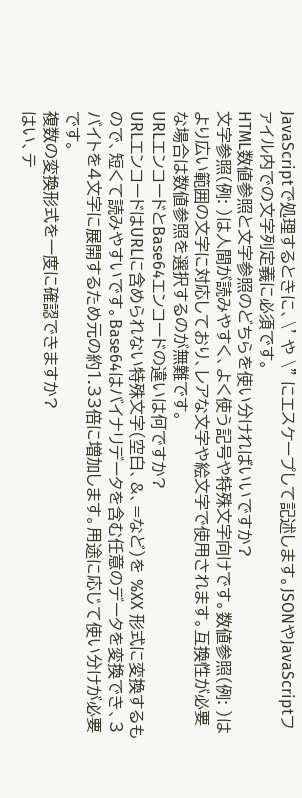JavaScriptで処理するときに、\' や \" にエスケープして記述します。JSONやJavaScriptファイル内での文字列定義に必須です。
HTML数値参照と文字参照のどちらを使い分ければいいですか?
文字参照(例: )は人間が読みやすく、よく使う記号や特殊文字向けです。数値参照(例: )はより広い範囲の文字に対応しており、レアな文字や絵文字で使用されます。互換性が必要な場合は数値参照を選択するのが無難です。
URLエンコードとBase64エンコードの違いは何ですか?
URLエンコードはURLに含められない特殊文字(空白、&、=など)を %XX 形式に変換するもので、短くて読みやすいです。Base64はバイナリデータを含む任意のデータを変換でき、3バイトを4文字に展開するため元の約1.33倍に増加します。用途に応じて使い分けが必要です。
複数の変換形式を一度に確認できますか?
はい、テ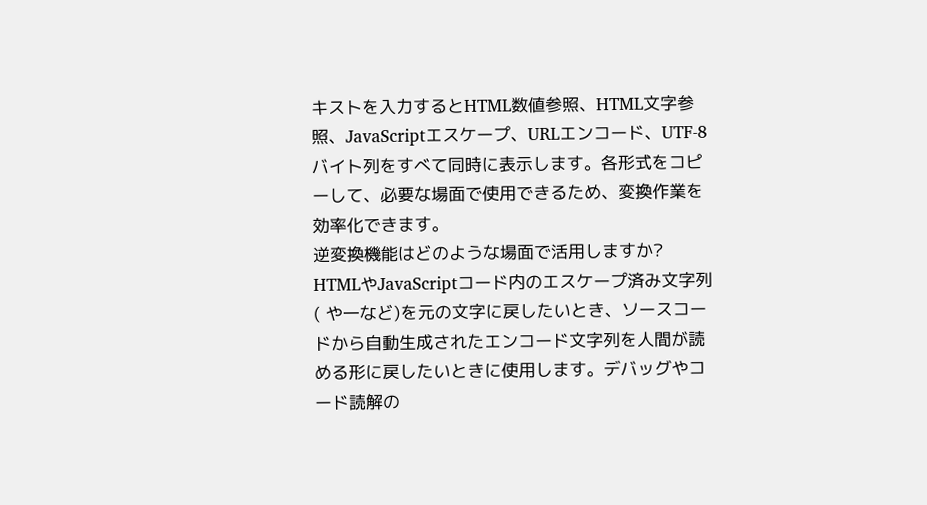キストを入力するとHTML数値参照、HTML文字参照、JavaScriptエスケープ、URLエンコード、UTF-8バイト列をすべて同時に表示します。各形式をコピーして、必要な場面で使用できるため、変換作業を効率化できます。
逆変換機能はどのような場面で活用しますか?
HTMLやJavaScriptコード内のエスケープ済み文字列( や一など)を元の文字に戻したいとき、ソースコードから自動生成されたエンコード文字列を人間が読める形に戻したいときに使用します。デバッグやコード読解の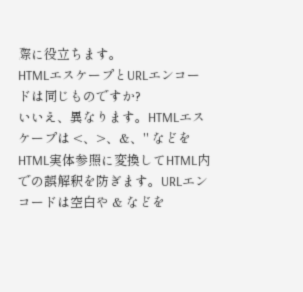際に役立ちます。
HTMLエスケープとURLエンコードは同じものですか?
いいえ、異なります。HTMLエスケープは <、>、&、" などをHTML実体参照に変換してHTML内での誤解釈を防ぎます。URLエンコードは空白や & などを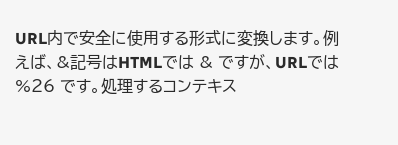URL内で安全に使用する形式に変換します。例えば、&記号はHTMLでは & ですが、URLでは %26 です。処理するコンテキス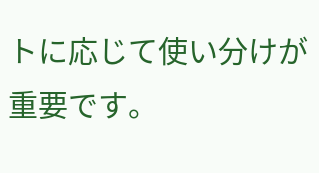トに応じて使い分けが重要です。